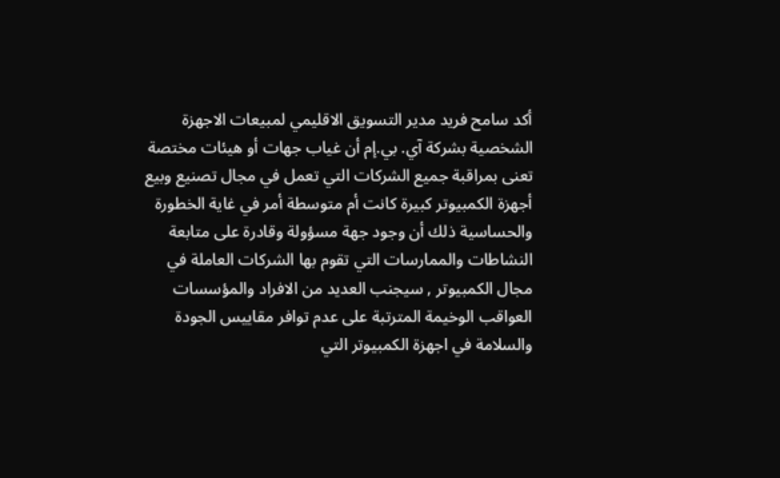أكد سامح فريد مدير التسويق الاقليمي لمبيعات الاجهزة الشخصية بشركة آي. بي.إم أن غياب جهات أو هيئات مختصة تعنى بمراقبة جميع الشركات التي تعمل في مجال تصنيع وبيع أجهزة الكمبيوتر كبيرة كانت أم متوسطة أمر في غاية الخطورة والحساسية ذلك أن وجود جهة مسؤولة وقادرة على متابعة النشاطات والممارسات التي تقوم بها الشركات العاملة في مجال الكمبيوتر , سيجنب العديد من الافراد والمؤسسات العواقب الوخيمة المترتبة على عدم توافر مقاييس الجودة والسلامة في اجهزة الكمبيوتر التي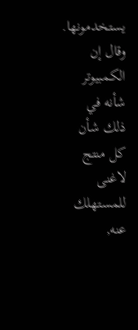يستخدمونها. وقال إن الكمبيوتر شأنه في ذلك شأن كل منتج لاغنى للمستهلك عنه,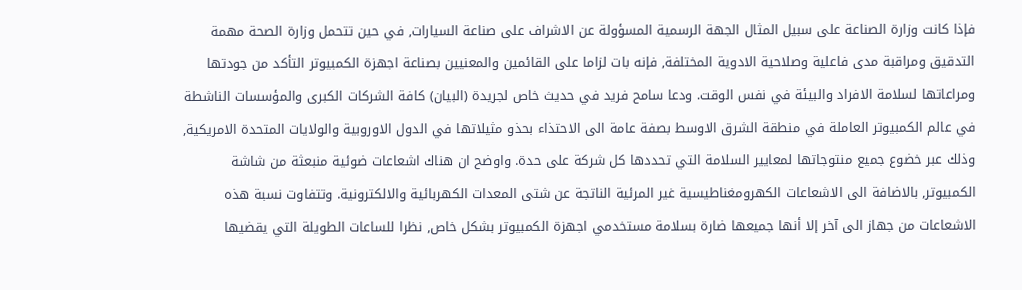فإذا كانت وزارة الصناعة على سبيل المثال الجهة الرسمية المسؤولة عن الاشراف على صناعة السيارات, في حين تتحمل وزارة الصحة مهمة التدقيق ومراقبة مدى فاعلية وصلاحية الادوية المختلفة, فإنه بات لزاما على القائمين والمعنيين بصناعة اجهزة الكمبيوتر التأكد من جودتها ومراعاتها لسلامة الافراد والبيئة في نفس الوقت. ودعا سامح فريد في حديث خاص لجريدة (البيان) كافة الشركات الكبرى والمؤسسات الناشطة في عالم الكمبيوتر العاملة في منطقة الشرق الاوسط بصفة عامة الى الاحتذاء بحذو مثيلاتها في الدول الاوروبية والولايات المتحدة الامريكية, وذلك عبر خضوع جميع منتوجاتها لمعايير السلامة التي تحددها كل شركة على حدة. واوضح ان هناك اشعاعات ضوئية منبعثة من شاشة الكمبيوتر, بالاضافة الى الاشعاعات الكهرومغناطيسية غير المرئية الناتجة عن شتى المعدات الكهربائية والالكترونية. وتتفاوت نسبة هذه الاشعاعات من جهاز الى آخر إلا أنها جميعها ضارة بسلامة مستخدمي اجهزة الكمبيوتر بشكل خاص, نظرا للساعات الطويلة التي يقضيها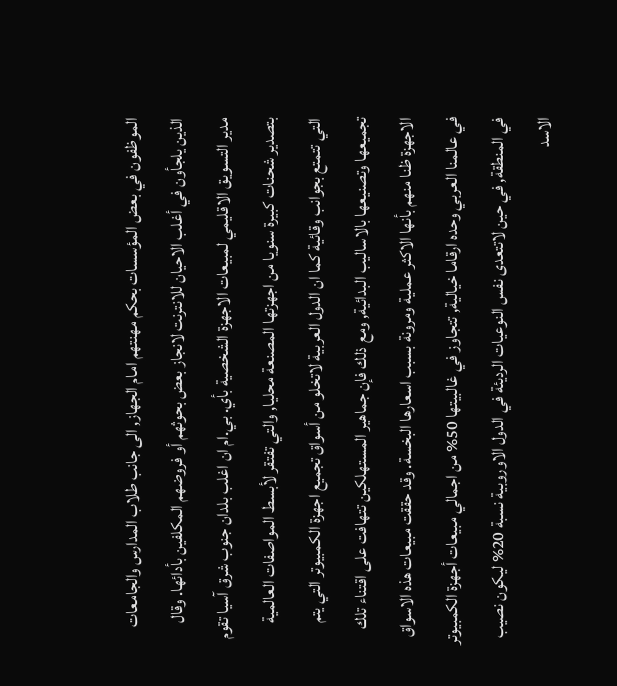الموظفون في بعض المؤسسات بحكم مهنتهم امام الجهاز, الى جانب طلاب المدارس والجامعات الذين يلجأون في أغلب الاحيان للانترنت لانجاز بعض بحوثهم أو فروضهم المكلفين بأدائها. وقال مدير التسويق الاقليمي لمبيعات الاجهزة الشخصية بأي. بي.ام ان اغلب بلدان جنوب شرق آسيا تقوم بتصدير شحنات كبيرة سنويا من اجهزتها المصنعة محليا, والتي تفتقر لأبسط المواصفات العالمية التي تتمتع بجوانب وقائية كما ان الدول العربية لاتخلو من أسواق تجميع اجهزة الكمبيوتر التي يتم تجميعها وتصنيعها بالاساليب البدائية, ومع ذلك فإن جماهير المستهلكين تتهافت على اقتناء تلك الاجهزة ظنا منهم بأنها الاكثر عملية ومرونة بسبب اسعارها البخسة. وقد حققت مبيعات هذه الاسواق في عالمنا العربي وحده ارقاما خيالية, تتجاوز في غالبيتها 50% من اجمالي مبيعات أجهزة الكمبيوتر في المنطقة, في حين لاتتعدى نفس النوعيات الرديئة في الدول الاوروبية نسبة 20% ليكون نصيب الاسد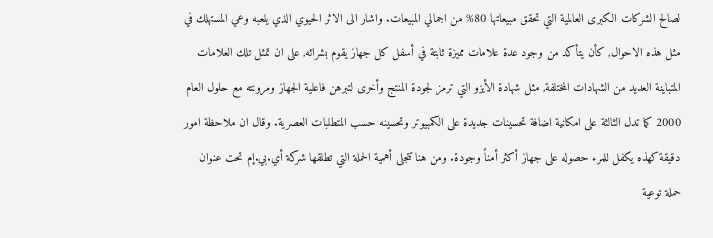لصالح الشركات الكبرى العالمية التي تحقق مبيعاتها 80% من اجمالي المبيعات. واشار الى الاثر الحيوي الذي يلعبه وعي المستهلك في مثل هذه الاحوال, كأن يتأكد من وجود عدة علامات مميزة ثابتة في أسفل كل جهاز يقوم بشرائه, على ان تمثل تلك العلامات المتباينة العديد من الشهادات المختلفة, مثل شهادة الأيزو التي ترمز لجودة المنتج وأخرى لتبرهن فاعلية الجهاز ومرونته مع حلول العام 2000 كما تدل الثالثة على امكانية اضافة تحسينات جديدة على الكمبيوتر وتحسينه حسب المتطلبات العصرية. وقال ان ملاحظة امور دقيقة كهذه يكفل للمرء حصوله على جهاز أكثر أمناً وجودة. ومن هنا تتجلى أهمية الحملة التي تطلقها شركة أي.بي.إم تحت عنوان حملة توعية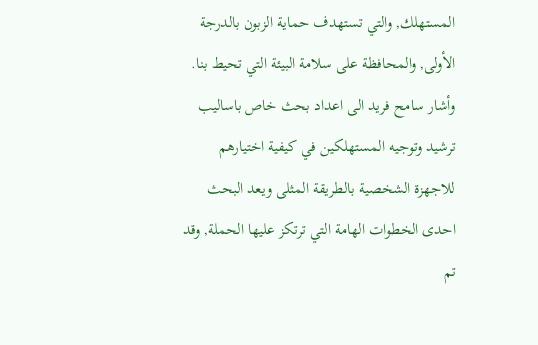المستهلك, والتي تستهدف حماية الزبون بالدرجة الأولى, والمحافظة على سلامة البيئة التي تحيط بنا. وأشار سامح فريد الى اعداد بحث خاص باساليب ترشيد وتوجيه المستهلكين في كيفية اختيارهم للاجهزة الشخصية بالطريقة المثلى ويعد البحث احدى الخطوات الهامة التي ترتكز عليها الحملة, وقد تم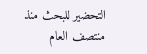التحضير للبحث منذ منتصف العام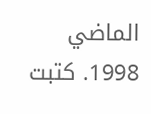الماضي 1998. كتبت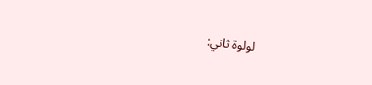لولوة ثاني: